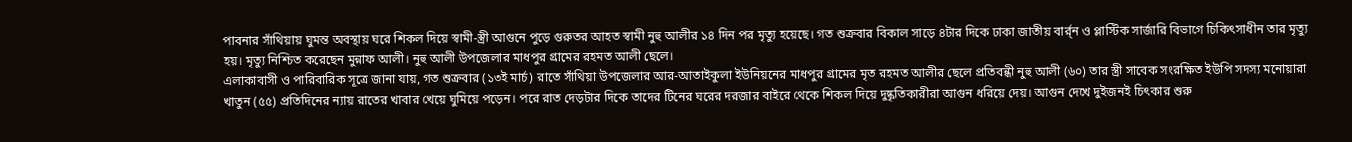পাবনার সাঁথিয়ায় ঘুমন্ত অবস্থায় ঘরে শিকল দিয়ে স্বামী-স্ত্রী আগুনে পুড়ে গুরুতর আহত স্বামী নুহু আলীর ১৪ দিন পর মৃত্যু হয়েছে। গত শুক্রবার বিকাল সাড়ে ৪টার দিকে ঢাকা জাতীয় বার্র্ন ও প্লাস্টিক সার্জারি বিভাগে চিকিৎসাধীন তার মৃত্যু হয়। মৃত্যু নিশ্চিত করেছেন মুন্নাফ আলী। নুহু আলী উপজেলার মাধপুর গ্রামের রহমত আলী ছেলে।
এলাকাবাসী ও পারিবারিক সূত্রে জানা যায়, গত শুক্রবার (১৩ই মার্চ) রাতে সাঁথিয়া উপজেলার আর-আতাইকুলা ইউনিয়নের মাধপুর গ্রামের মৃত রহমত আলীর ছেলে প্রতিবন্ধী নুহু আলী (৬০) তার স্ত্রী সাবেক সংরক্ষিত ইউপি সদস্য মনোয়ারা খাতুন (৫৫) প্রতিদিনের ন্যায় রাতের খাবার খেয়ে ঘুমিয়ে পড়েন। পরে রাত দেড়টার দিকে তাদের টিনের ঘরের দরজার বাইরে থেকে শিকল দিয়ে দুষ্কৃতিকারীরা আগুন ধরিয়ে দেয়। আগুন দেখে দুইজনই চিৎকার শুরু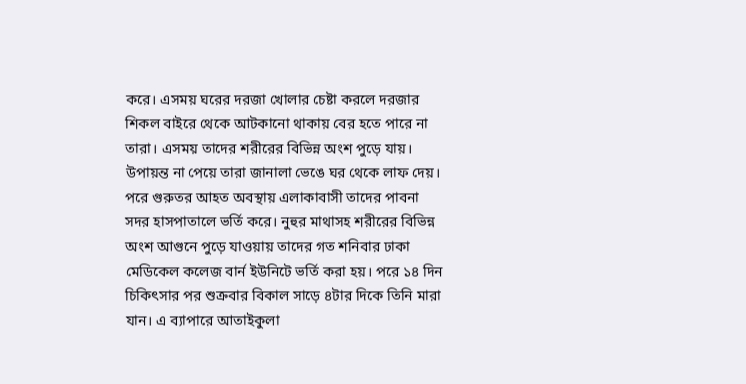করে। এসময় ঘরের দরজা খোলার চেষ্টা করলে দরজার শিকল বাইরে থেকে আটকানো থাকায় বের হতে পারে না তারা। এসময় তাদের শরীরের বিভিন্ন অংশ পুড়ে যায়। উপায়ন্ত না পেয়ে তারা জানালা ভেঙে ঘর থেকে লাফ দেয়। পরে গুরুতর আহত অবস্থায় এলাকাবাসী তাদের পাবনা সদর হাসপাতালে ভর্তি করে। নুহুর মাথাসহ শরীরের বিভিন্ন অংশ আগুনে পুড়ে যাওয়ায় তাদের গত শনিবার ঢাকা মেডিকেল কলেজ বার্ন ইউনিটে ভর্তি করা হয়। পরে ১৪ দিন চিকিৎসার পর শুক্রবার বিকাল সাড়ে ৪টার দিকে তিনি মারা যান। এ ব্যাপারে আতাইকুলা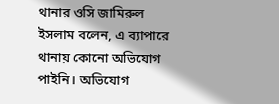থানার ওসি জামিরুল ইসলাম বলেন, এ ব্যাপারে থানায় কোনো অভিযোগ পাইনি। অভিযোগ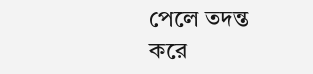পেলে তদন্ত করে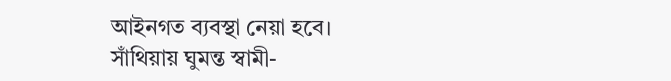আইনগত ব্যবস্থা নেয়া হবে।
সাঁথিয়ায় ঘুমন্ত স্বামী-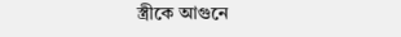স্ত্রীকে আগুনে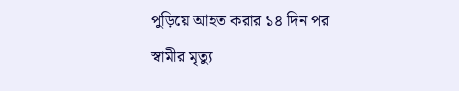পুড়িয়ে আহত করার ১৪ দিন পর স্বামীর মৃত্যু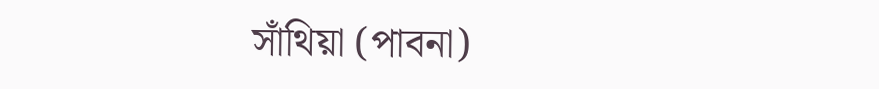সাঁথিয়া (পাবনা)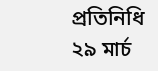প্রতিনিধি
২৯ মার্চ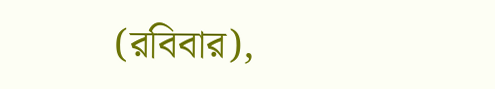(রবিবার),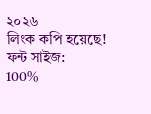২০২৬
লিংক কপি হয়েছে!
ফন্ট সাইজ:
100%